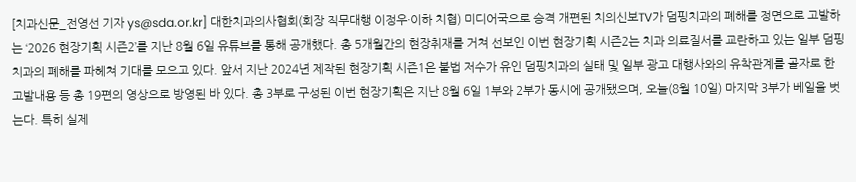[치과신문_전영선 기자 ys@sda.or.kr] 대한치과의사협회(회장 직무대행 이정우·이하 치협) 미디어국으로 승격 개편된 치의신보TV가 덤핑치과의 폐해를 정면으로 고발하는 ‘2026 현장기획 시즌2’를 지난 8월 6일 유튜브를 통해 공개했다. 총 5개월간의 현장취재를 거쳐 선보인 이번 현장기획 시즌2는 치과 의료질서를 교란하고 있는 일부 덤핑치과의 폐해를 파헤쳐 기대를 모으고 있다. 앞서 지난 2024년 제작된 현장기획 시즌1은 불법 저수가 유인 덤핑치과의 실태 및 일부 광고 대행사와의 유착관계를 골자로 한 고발내용 등 총 19편의 영상으로 방영된 바 있다. 총 3부로 구성된 이번 현장기획은 지난 8월 6일 1부와 2부가 동시에 공개됐으며, 오늘(8월 10일) 마지막 3부가 베일을 벗는다. 특히 실제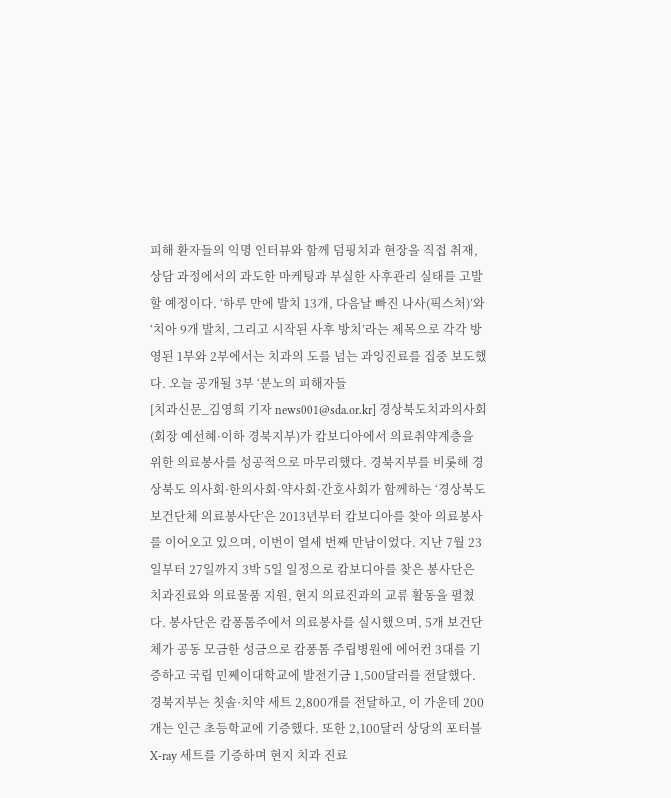피해 환자들의 익명 인터뷰와 함께 덤핑치과 현장을 직접 취재, 상담 과정에서의 과도한 마케팅과 부실한 사후관리 실태를 고발할 예정이다. ‘하루 만에 발치 13개, 다음날 빠진 나사(픽스처)’와 ‘치아 9개 발치, 그리고 시작된 사후 방치’라는 제목으로 각각 방영된 1부와 2부에서는 치과의 도를 넘는 과잉진료를 집중 보도했다. 오늘 공개될 3부 ‘분노의 피해자들
[치과신문_김영희 기자 news001@sda.or.kr] 경상북도치과의사회(회장 예선혜·이하 경북지부)가 캄보디아에서 의료취약계층을 위한 의료봉사를 성공적으로 마무리했다. 경북지부를 비롯해 경상북도 의사회·한의사회·약사회·간호사회가 함께하는 ‘경상북도 보건단체 의료봉사단’은 2013년부터 캄보디아를 찾아 의료봉사를 이어오고 있으며, 이번이 열세 번째 만남이었다. 지난 7월 23일부터 27일까지 3박 5일 일정으로 캄보디아를 찾은 봉사단은 치과진료와 의료물품 지원, 현지 의료진과의 교류 활동을 펼쳤다. 봉사단은 캄퐁톰주에서 의료봉사를 실시했으며, 5개 보건단체가 공동 모금한 성금으로 캄퐁톰 주립병원에 에어컨 3대를 기증하고 국립 민쩨이대학교에 발전기금 1,500달러를 전달했다. 경북지부는 칫솔·치약 세트 2,800개를 전달하고, 이 가운데 200개는 인근 초등학교에 기증했다. 또한 2,100달러 상당의 포터블 X-ray 세트를 기증하며 현지 치과 진료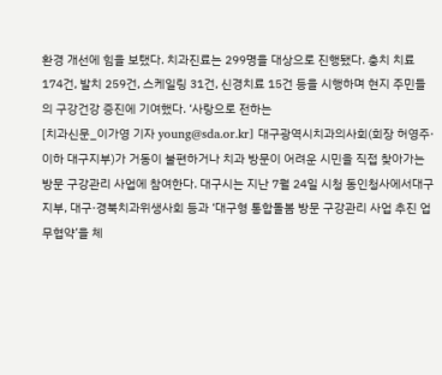환경 개선에 힘을 보탰다. 치과진료는 299명을 대상으로 진행됐다. 충치 치료 174건, 발치 259건, 스케일링 31건, 신경치료 15건 등을 시행하며 현지 주민들의 구강건강 증진에 기여했다. ‘사랑으로 전하는
[치과신문_이가영 기자 young@sda.or.kr] 대구광역시치과의사회(회장 허영주·이하 대구지부)가 거동이 불편하거나 치과 방문이 어려운 시민을 직접 찾아가는 방문 구강관리 사업에 참여한다. 대구시는 지난 7월 24일 시청 동인청사에서대구지부, 대구·경북치과위생사회 등과 ‘대구형 통합돌봄 방문 구강관리 사업 추진 업무협약’을 체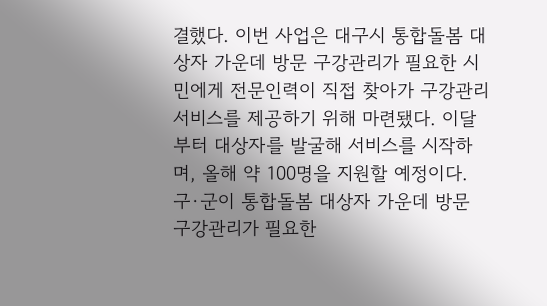결했다. 이번 사업은 대구시 통합돌봄 대상자 가운데 방문 구강관리가 필요한 시민에게 전문인력이 직접 찾아가 구강관리 서비스를 제공하기 위해 마련됐다. 이달부터 대상자를 발굴해 서비스를 시작하며, 올해 약 100명을 지원할 예정이다. 구·군이 통합돌봄 대상자 가운데 방문 구강관리가 필요한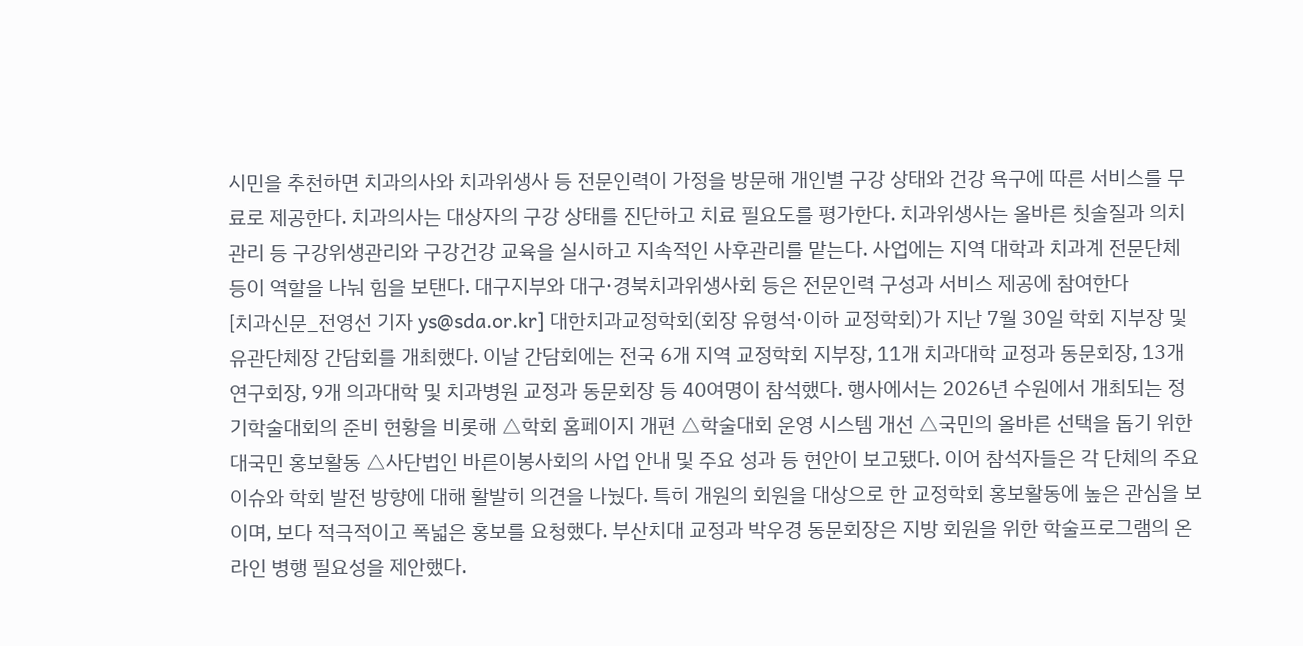시민을 추천하면 치과의사와 치과위생사 등 전문인력이 가정을 방문해 개인별 구강 상태와 건강 욕구에 따른 서비스를 무료로 제공한다. 치과의사는 대상자의 구강 상태를 진단하고 치료 필요도를 평가한다. 치과위생사는 올바른 칫솔질과 의치 관리 등 구강위생관리와 구강건강 교육을 실시하고 지속적인 사후관리를 맡는다. 사업에는 지역 대학과 치과계 전문단체 등이 역할을 나눠 힘을 보탠다. 대구지부와 대구·경북치과위생사회 등은 전문인력 구성과 서비스 제공에 참여한다
[치과신문_전영선 기자 ys@sda.or.kr] 대한치과교정학회(회장 유형석·이하 교정학회)가 지난 7월 30일 학회 지부장 및 유관단체장 간담회를 개최했다. 이날 간담회에는 전국 6개 지역 교정학회 지부장, 11개 치과대학 교정과 동문회장, 13개 연구회장, 9개 의과대학 및 치과병원 교정과 동문회장 등 40여명이 참석했다. 행사에서는 2026년 수원에서 개최되는 정기학술대회의 준비 현황을 비롯해 △학회 홈페이지 개편 △학술대회 운영 시스템 개선 △국민의 올바른 선택을 돕기 위한 대국민 홍보활동 △사단법인 바른이봉사회의 사업 안내 및 주요 성과 등 현안이 보고됐다. 이어 참석자들은 각 단체의 주요 이슈와 학회 발전 방향에 대해 활발히 의견을 나눴다. 특히 개원의 회원을 대상으로 한 교정학회 홍보활동에 높은 관심을 보이며, 보다 적극적이고 폭넓은 홍보를 요청했다. 부산치대 교정과 박우경 동문회장은 지방 회원을 위한 학술프로그램의 온라인 병행 필요성을 제안했다.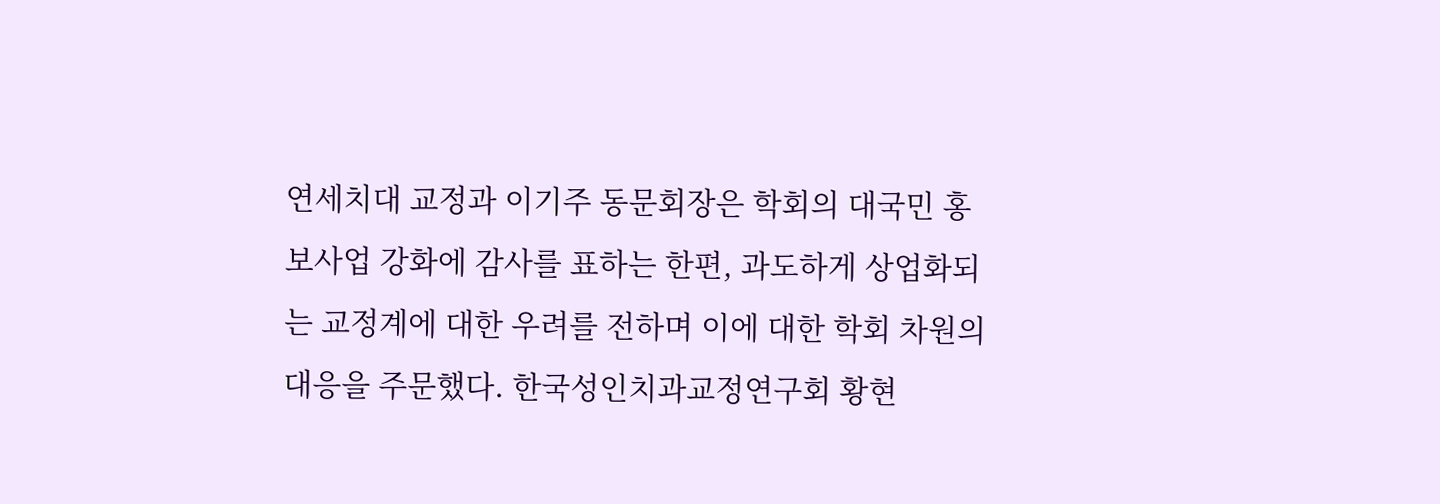연세치대 교정과 이기주 동문회장은 학회의 대국민 홍보사업 강화에 감사를 표하는 한편, 과도하게 상업화되는 교정계에 대한 우려를 전하며 이에 대한 학회 차원의 대응을 주문했다. 한국성인치과교정연구회 황현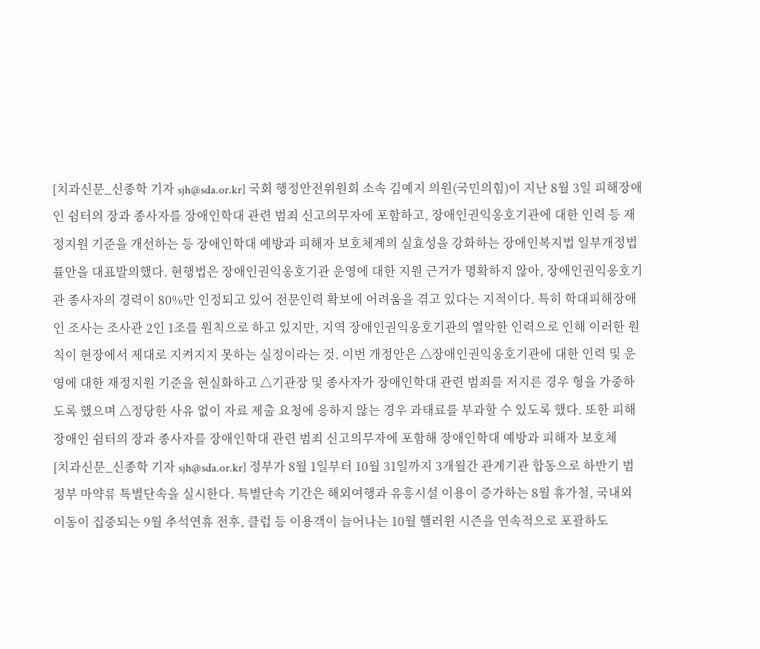[치과신문_신종학 기자 sjh@sda.or.kr] 국회 행정안전위원회 소속 김예지 의원(국민의힘)이 지난 8월 3일 피해장애인 쉼터의 장과 종사자를 장애인학대 관련 범죄 신고의무자에 포함하고, 장애인권익옹호기관에 대한 인력 등 재정지원 기준을 개선하는 등 장애인학대 예방과 피해자 보호체계의 실효성을 강화하는 장애인복지법 일부개정법률안을 대표발의했다. 현행법은 장애인권익옹호기관 운영에 대한 지원 근거가 명확하지 않아, 장애인권익옹호기관 종사자의 경력이 80%만 인정되고 있어 전문인력 확보에 어려움을 겪고 있다는 지적이다. 특히 학대피해장애인 조사는 조사관 2인 1조를 원칙으로 하고 있지만, 지역 장애인권익옹호기관의 열악한 인력으로 인해 이러한 원칙이 현장에서 제대로 지켜지지 못하는 실정이라는 것. 이번 개정안은 △장애인권익옹호기관에 대한 인력 및 운영에 대한 재정지원 기준을 현실화하고 △기관장 및 종사자가 장애인학대 관련 범죄를 저지른 경우 형을 가중하도록 했으며 △정당한 사유 없이 자료 제출 요청에 응하지 않는 경우 과태료를 부과할 수 있도록 했다. 또한 피해장애인 쉼터의 장과 종사자를 장애인학대 관련 범죄 신고의무자에 포함해 장애인학대 예방과 피해자 보호체
[치과신문_신종학 기자 sjh@sda.or.kr] 정부가 8월 1일부터 10월 31일까지 3개월간 관계기관 합동으로 하반기 범정부 마약류 특별단속을 실시한다. 특별단속 기간은 해외여행과 유흥시설 이용이 증가하는 8월 휴가철, 국내외 이동이 집중되는 9월 추석연휴 전후, 클럽 등 이용객이 늘어나는 10월 핼러윈 시즌을 연속적으로 포괄하도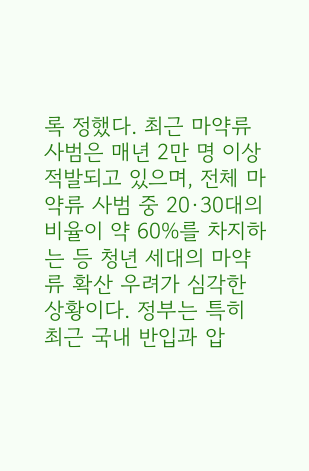록 정했다. 최근 마약류 사범은 매년 2만 명 이상 적발되고 있으며, 전체 마약류 사범 중 20·30대의 비율이 약 60%를 차지하는 등 청년 세대의 마약류 확산 우려가 심각한 상황이다. 정부는 특히 최근 국내 반입과 압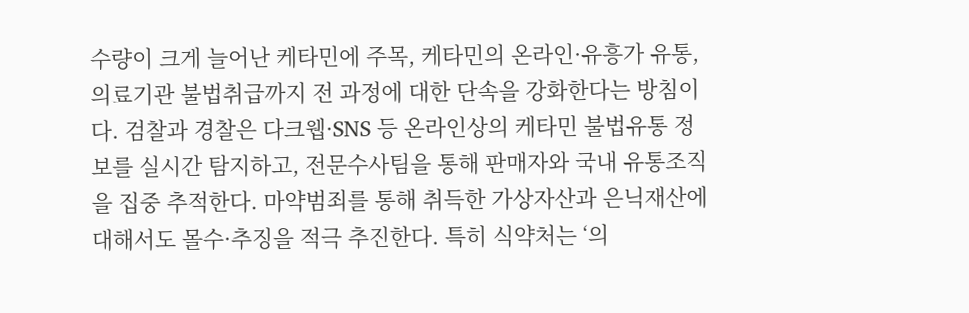수량이 크게 늘어난 케타민에 주목, 케타민의 온라인·유흥가 유통, 의료기관 불법취급까지 전 과정에 대한 단속을 강화한다는 방침이다. 검찰과 경찰은 다크웹·SNS 등 온라인상의 케타민 불법유통 정보를 실시간 탐지하고, 전문수사팀을 통해 판매자와 국내 유통조직을 집중 추적한다. 마약범죄를 통해 취득한 가상자산과 은닉재산에 대해서도 몰수·추징을 적극 추진한다. 특히 식약처는 ‘의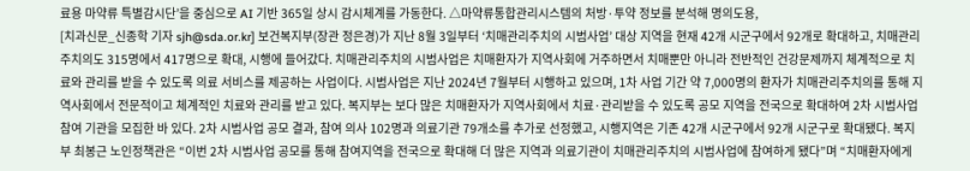료용 마약류 특별감시단’을 중심으로 AI 기반 365일 상시 감시체계를 가동한다. △마약류통합관리시스템의 처방·투약 정보를 분석해 명의도용,
[치과신문_신종학 기자 sjh@sda.or.kr] 보건복지부(장관 정은경)가 지난 8월 3일부터 ‘치매관리주치의 시범사업’ 대상 지역을 현재 42개 시군구에서 92개로 확대하고, 치매관리주치의도 315명에서 417명으로 확대, 시행에 들어갔다. 치매관리주치의 시범사업은 치매환자가 지역사회에 거주하면서 치매뿐만 아니라 전반적인 건강문제까지 체계적으로 치료와 관리를 받을 수 있도록 의료 서비스를 제공하는 사업이다. 시범사업은 지난 2024년 7월부터 시행하고 있으며, 1차 사업 기간 약 7,000명의 환자가 치매관리주치의를 통해 지역사회에서 전문적이고 체계적인 치료와 관리를 받고 있다. 복지부는 보다 많은 치매환자가 지역사회에서 치료·관리받을 수 있도록 공모 지역을 전국으로 확대하여 2차 시범사업 참여 기관을 모집한 바 있다. 2차 시범사업 공모 결과, 참여 의사 102명과 의료기관 79개소를 추가로 선정했고, 시행지역은 기존 42개 시군구에서 92개 시군구로 확대됐다. 복지부 최봉근 노인정책관은 “이번 2차 시범사업 공모를 통해 참여지역을 전국으로 확대해 더 많은 지역과 의료기관이 치매관리주치의 시범사업에 참여하게 됐다”며 “치매환자에게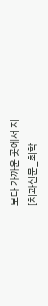보다 가까운 곳에서 지
[치과신문_최학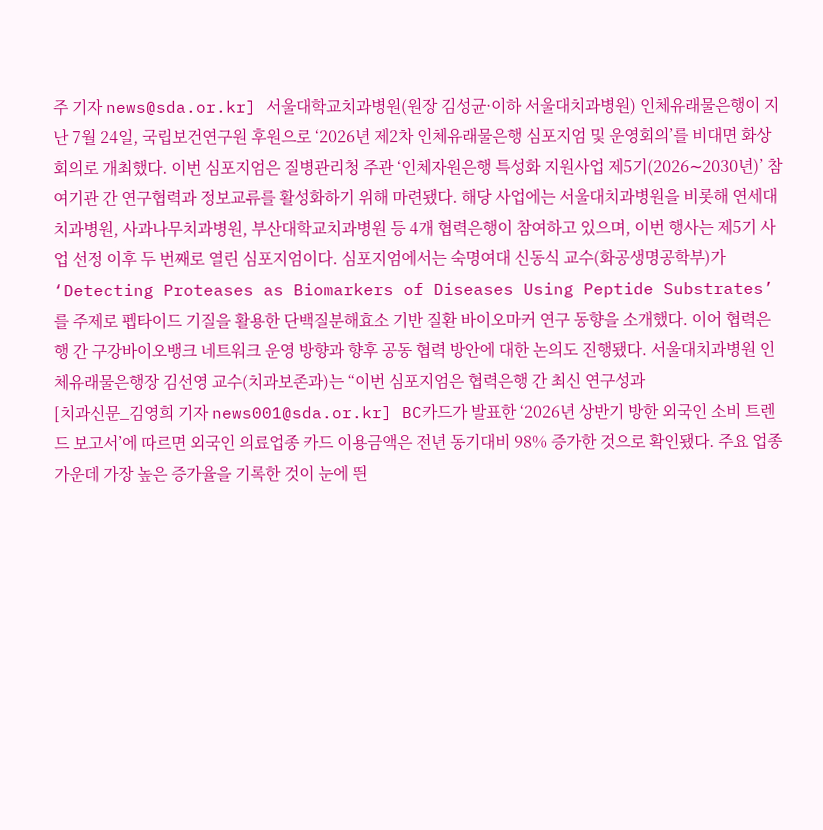주 기자 news@sda.or.kr] 서울대학교치과병원(원장 김성균·이하 서울대치과병원) 인체유래물은행이 지난 7월 24일, 국립보건연구원 후원으로 ‘2026년 제2차 인체유래물은행 심포지엄 및 운영회의’를 비대면 화상회의로 개최했다. 이번 심포지엄은 질병관리청 주관 ‘인체자원은행 특성화 지원사업 제5기(2026∼2030년)’ 참여기관 간 연구협력과 정보교류를 활성화하기 위해 마련됐다. 해당 사업에는 서울대치과병원을 비롯해 연세대치과병원, 사과나무치과병원, 부산대학교치과병원 등 4개 협력은행이 참여하고 있으며, 이번 행사는 제5기 사업 선정 이후 두 번째로 열린 심포지엄이다. 심포지엄에서는 숙명여대 신동식 교수(화공생명공학부)가 ‘Detecting Proteases as Biomarkers of Diseases Using Peptide Substrates’를 주제로 펩타이드 기질을 활용한 단백질분해효소 기반 질환 바이오마커 연구 동향을 소개했다. 이어 협력은행 간 구강바이오뱅크 네트워크 운영 방향과 향후 공동 협력 방안에 대한 논의도 진행됐다. 서울대치과병원 인체유래물은행장 김선영 교수(치과보존과)는 “이번 심포지엄은 협력은행 간 최신 연구성과
[치과신문_김영희 기자 news001@sda.or.kr] BC카드가 발표한 ‘2026년 상반기 방한 외국인 소비 트렌드 보고서’에 따르면 외국인 의료업종 카드 이용금액은 전년 동기대비 98% 증가한 것으로 확인됐다. 주요 업종 가운데 가장 높은 증가율을 기록한 것이 눈에 띈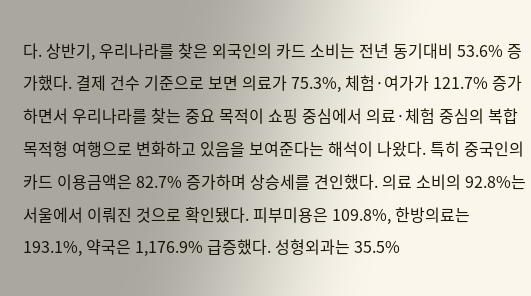다. 상반기, 우리나라를 찾은 외국인의 카드 소비는 전년 동기대비 53.6% 증가했다. 결제 건수 기준으로 보면 의료가 75.3%, 체험·여가가 121.7% 증가하면서 우리나라를 찾는 중요 목적이 쇼핑 중심에서 의료·체험 중심의 복합 목적형 여행으로 변화하고 있음을 보여준다는 해석이 나왔다. 특히 중국인의 카드 이용금액은 82.7% 증가하며 상승세를 견인했다. 의료 소비의 92.8%는 서울에서 이뤄진 것으로 확인됐다. 피부미용은 109.8%, 한방의료는 193.1%, 약국은 1,176.9% 급증했다. 성형외과는 35.5%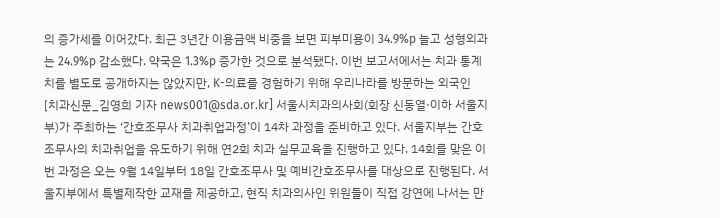의 증가세를 이어갔다. 최근 3년간 이용금액 비중을 보면 피부미용이 34.9%p 늘고 성형외과는 24.9%p 감소했다. 약국은 1.3%p 증가한 것으로 분석됐다. 이번 보고서에서는 치과 통계치를 별도로 공개하지는 않았지만, K-의료를 경험하기 위해 우리나라를 방문하는 외국인
[치과신문_김영희 기자 news001@sda.or.kr] 서울시치과의사회(회장 신동열·이하 서울지부)가 주최하는 ‘간호조무사 치과취업과정’이 14차 과정을 준비하고 있다. 서울지부는 간호조무사의 치과취업을 유도하기 위해 연2회 치과 실무교육을 진행하고 있다. 14회를 맞은 이번 과정은 오는 9월 14일부터 18일 간호조무사 및 예비간호조무사를 대상으로 진행된다. 서울지부에서 특별제작한 교재를 제공하고, 현직 치과의사인 위원들이 직접 강연에 나서는 만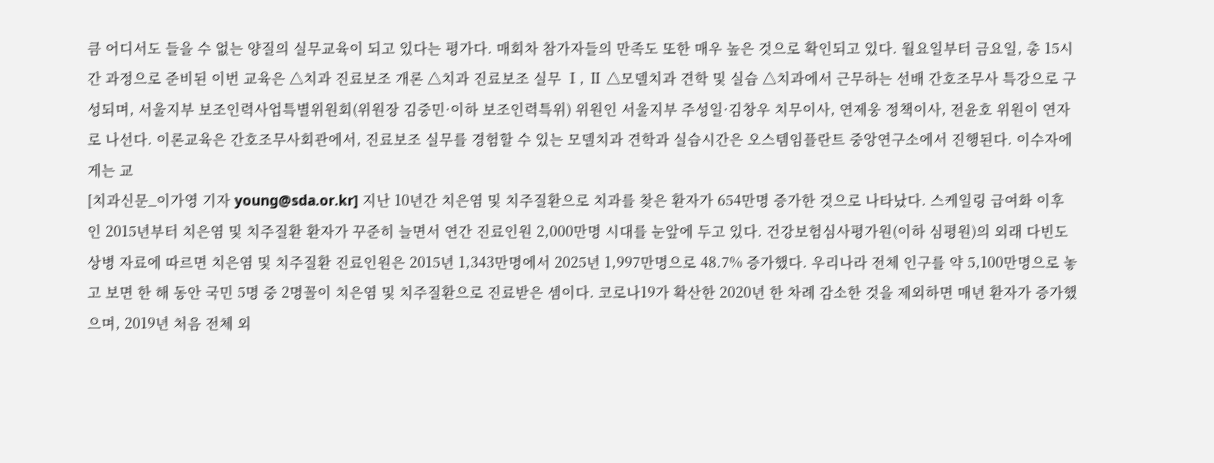큼 어디서도 들을 수 없는 양질의 실무교육이 되고 있다는 평가다. 매회차 참가자들의 만족도 또한 매우 높은 것으로 확인되고 있다. 월요일부터 금요일, 총 15시간 과정으로 준비된 이번 교육은 △치과 진료보조 개론 △치과 진료보조 실무 Ⅰ, Ⅱ △모델치과 견학 및 실습 △치과에서 근무하는 선배 간호조무사 특강으로 구성되며, 서울지부 보조인력사업특별위원회(위원장 김중민·이하 보조인력특위) 위원인 서울지부 주성일·김창우 치무이사, 연제웅 정책이사, 전윤호 위원이 연자로 나선다. 이론교육은 간호조무사회관에서, 진료보조 실무를 경험할 수 있는 모델치과 견학과 실습시간은 오스템임플란트 중앙연구소에서 진행된다. 이수자에게는 교
[치과신문_이가영 기자 young@sda.or.kr] 지난 10년간 치은염 및 치주질환으로 치과를 찾은 환자가 654만명 증가한 것으로 나타났다. 스케일링 급여화 이후인 2015년부터 치은염 및 치주질환 환자가 꾸준히 늘면서 연간 진료인원 2,000만명 시대를 눈앞에 두고 있다. 건강보험심사평가원(이하 심평원)의 외래 다빈도 상병 자료에 따르면 치은염 및 치주질환 진료인원은 2015년 1,343만명에서 2025년 1,997만명으로 48.7% 증가했다. 우리나라 전체 인구를 약 5,100만명으로 놓고 보면 한 해 동안 국민 5명 중 2명꼴이 치은염 및 치주질환으로 진료받은 셈이다. 코로나19가 확산한 2020년 한 차례 감소한 것을 제외하면 매년 환자가 증가했으며, 2019년 처음 전체 외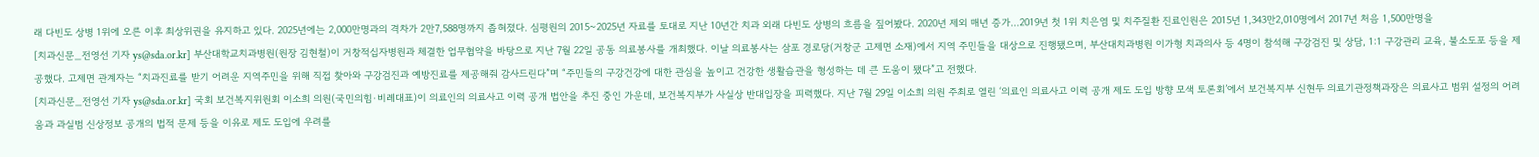래 다빈도 상병 1위에 오른 이후 최상위권을 유지하고 있다. 2025년에는 2,000만명과의 격차가 2만7,588명까지 좁혀졌다. 심평원의 2015~2025년 자료를 토대로 지난 10년간 치과 외래 다빈도 상병의 흐름을 짚어봤다. 2020년 제외 매년 증가…2019년 첫 1위 치은염 및 치주질환 진료인원은 2015년 1,343만2,010명에서 2017년 처음 1,500만명을
[치과신문_전영선 기자 ys@sda.or.kr] 부산대학교치과병원(원장 김현철)이 거창적십자병원과 체결한 업무협약을 바탕으로 지난 7월 22일 공동 의료봉사를 개최했다. 이날 의료봉사는 삼포 경로당(거창군 고제면 소재)에서 지역 주민들을 대상으로 진행됐으며, 부산대치과병원 이가형 치과의사 등 4명이 참석해 구강검진 및 상담, 1:1 구강관리 교육, 불소도포 등을 제공했다. 고제면 관계자는 “치과진료를 받기 어려운 지역주민을 위해 직접 찾아와 구강검진과 예방진료를 제공해줘 감사드린다”며 “주민들의 구강건강에 대한 관심을 높이고 건강한 생활습관을 형성하는 데 큰 도움이 됐다”고 전했다.
[치과신문_전영선 기자 ys@sda.or.kr] 국회 보건복지위원회 이소희 의원(국민의힘·비례대표)이 의료인의 의료사고 이력 공개 법안을 추진 중인 가운데, 보건복지부가 사실상 반대입장을 피력했다. 지난 7월 29일 이소희 의원 주최로 열린 ‘의료인 의료사고 이력 공개 제도 도입 방향 모색 토론회’에서 보건복지부 신현두 의료기관정책과장은 의료사고 범위 설정의 어려움과 과실범 신상정보 공개의 법적 문제 등을 이유로 제도 도입에 우려를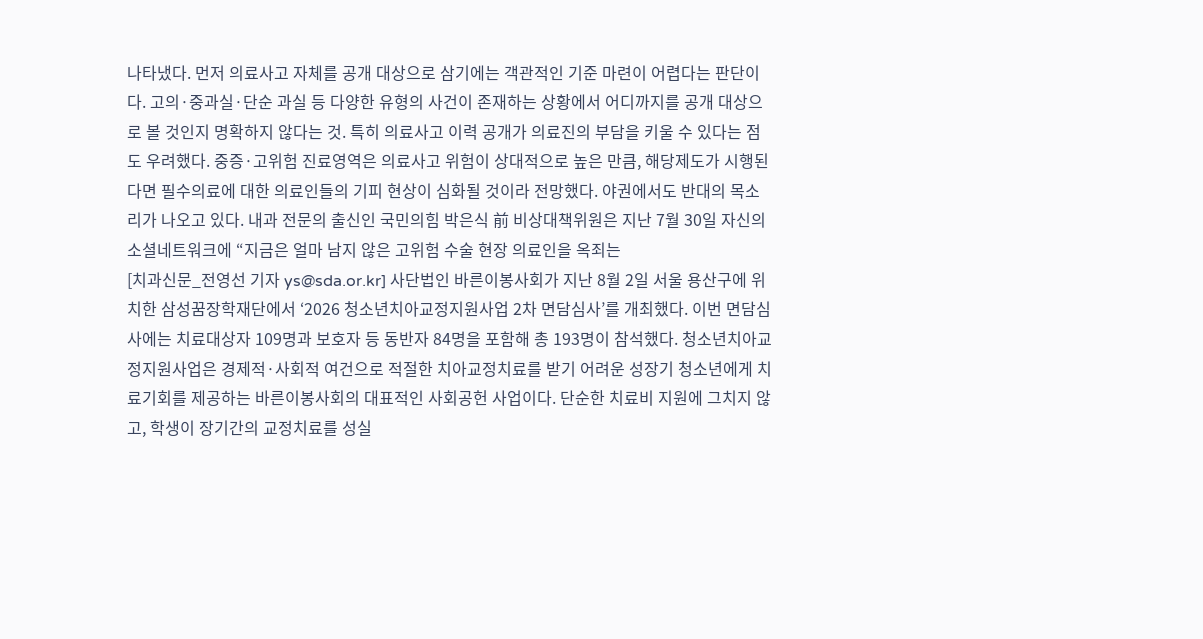나타냈다. 먼저 의료사고 자체를 공개 대상으로 삼기에는 객관적인 기준 마련이 어렵다는 판단이다. 고의·중과실·단순 과실 등 다양한 유형의 사건이 존재하는 상황에서 어디까지를 공개 대상으로 볼 것인지 명확하지 않다는 것. 특히 의료사고 이력 공개가 의료진의 부담을 키울 수 있다는 점도 우려했다. 중증·고위험 진료영역은 의료사고 위험이 상대적으로 높은 만큼, 해당제도가 시행된다면 필수의료에 대한 의료인들의 기피 현상이 심화될 것이라 전망했다. 야권에서도 반대의 목소리가 나오고 있다. 내과 전문의 출신인 국민의힘 박은식 前 비상대책위원은 지난 7월 30일 자신의 소셜네트워크에 “지금은 얼마 남지 않은 고위험 수술 현장 의료인을 옥죄는
[치과신문_전영선 기자 ys@sda.or.kr] 사단법인 바른이봉사회가 지난 8월 2일 서울 용산구에 위치한 삼성꿈장학재단에서 ‘2026 청소년치아교정지원사업 2차 면담심사’를 개최했다. 이번 면담심사에는 치료대상자 109명과 보호자 등 동반자 84명을 포함해 총 193명이 참석했다. 청소년치아교정지원사업은 경제적·사회적 여건으로 적절한 치아교정치료를 받기 어려운 성장기 청소년에게 치료기회를 제공하는 바른이봉사회의 대표적인 사회공헌 사업이다. 단순한 치료비 지원에 그치지 않고, 학생이 장기간의 교정치료를 성실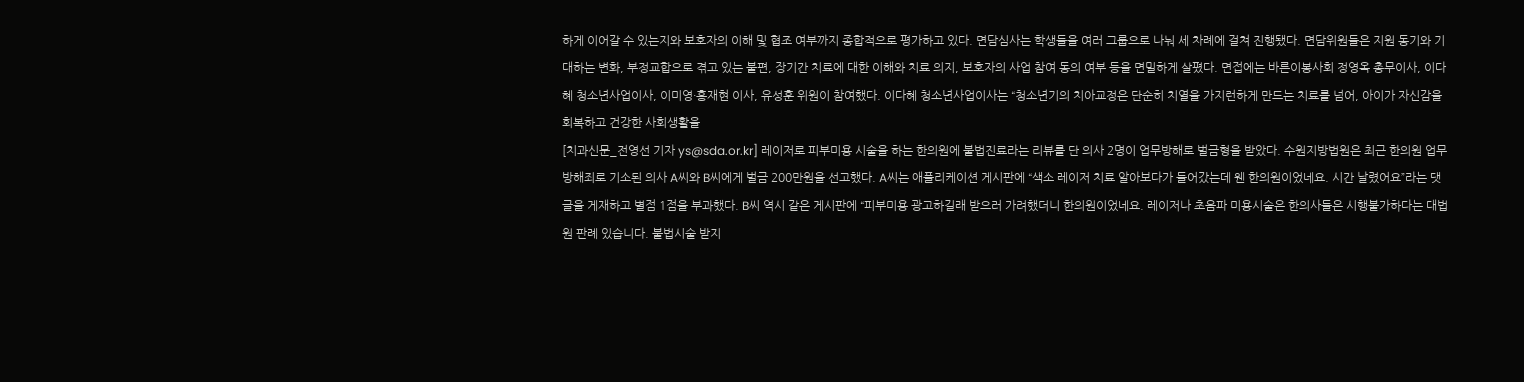하게 이어갈 수 있는지와 보호자의 이해 및 협조 여부까지 종합적으로 평가하고 있다. 면담심사는 학생들을 여러 그룹으로 나눠 세 차례에 걸쳐 진행됐다. 면담위원들은 지원 동기와 기대하는 변화, 부정교합으로 겪고 있는 불편, 장기간 치료에 대한 이해와 치료 의지, 보호자의 사업 참여 동의 여부 등을 면밀하게 살폈다. 면접에는 바른이봉사회 정영옥 총무이사, 이다혜 청소년사업이사, 이미영·홍재현 이사, 유성훈 위원이 참여했다. 이다혜 청소년사업이사는 “청소년기의 치아교정은 단순히 치열을 가지런하게 만드는 치료를 넘어, 아이가 자신감을 회복하고 건강한 사회생활을
[치과신문_전영선 기자 ys@sda.or.kr] 레이저로 피부미용 시술을 하는 한의원에 불법진료라는 리뷰를 단 의사 2명이 업무방해로 벌금형을 받았다. 수원지방법원은 최근 한의원 업무방해죄로 기소된 의사 A씨와 B씨에게 벌금 200만원을 선고했다. A씨는 애플리케이션 게시판에 “색소 레이저 치료 알아보다가 들어갔는데 웬 한의원이었네요. 시간 날렸어요”라는 댓글을 게재하고 별점 1점을 부과했다. B씨 역시 같은 게시판에 “피부미용 광고하길래 받으러 가려했더니 한의원이었네요. 레이저나 초음파 미용시술은 한의사들은 시행불가하다는 대법원 판례 있습니다. 불법시술 받지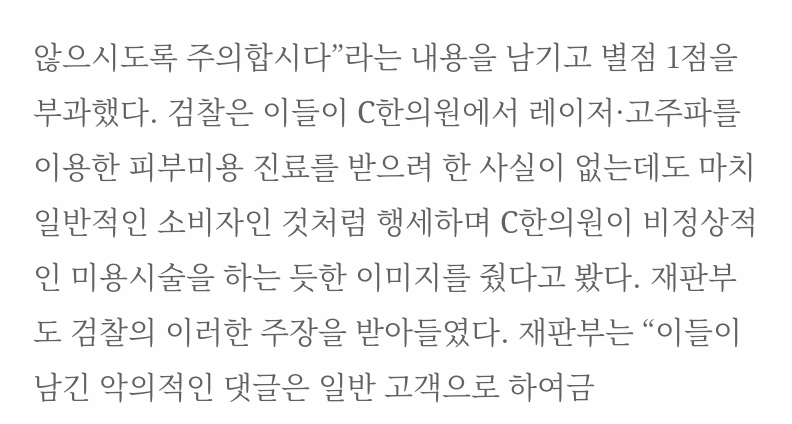않으시도록 주의합시다”라는 내용을 남기고 별점 1점을 부과했다. 검찰은 이들이 C한의원에서 레이저·고주파를 이용한 피부미용 진료를 받으려 한 사실이 없는데도 마치 일반적인 소비자인 것처럼 행세하며 C한의원이 비정상적인 미용시술을 하는 듯한 이미지를 줬다고 봤다. 재판부도 검찰의 이러한 주장을 받아들였다. 재판부는 “이들이 남긴 악의적인 댓글은 일반 고객으로 하여금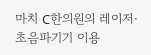마치 C한의원의 레이저·초음파기기 이용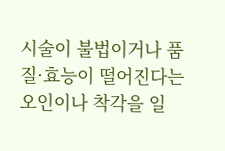시술이 불법이거나 품질·효능이 떨어진다는 오인이나 착각을 일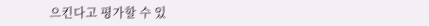으킨다고 평가할 수 있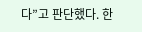다”고 판단했다. 한